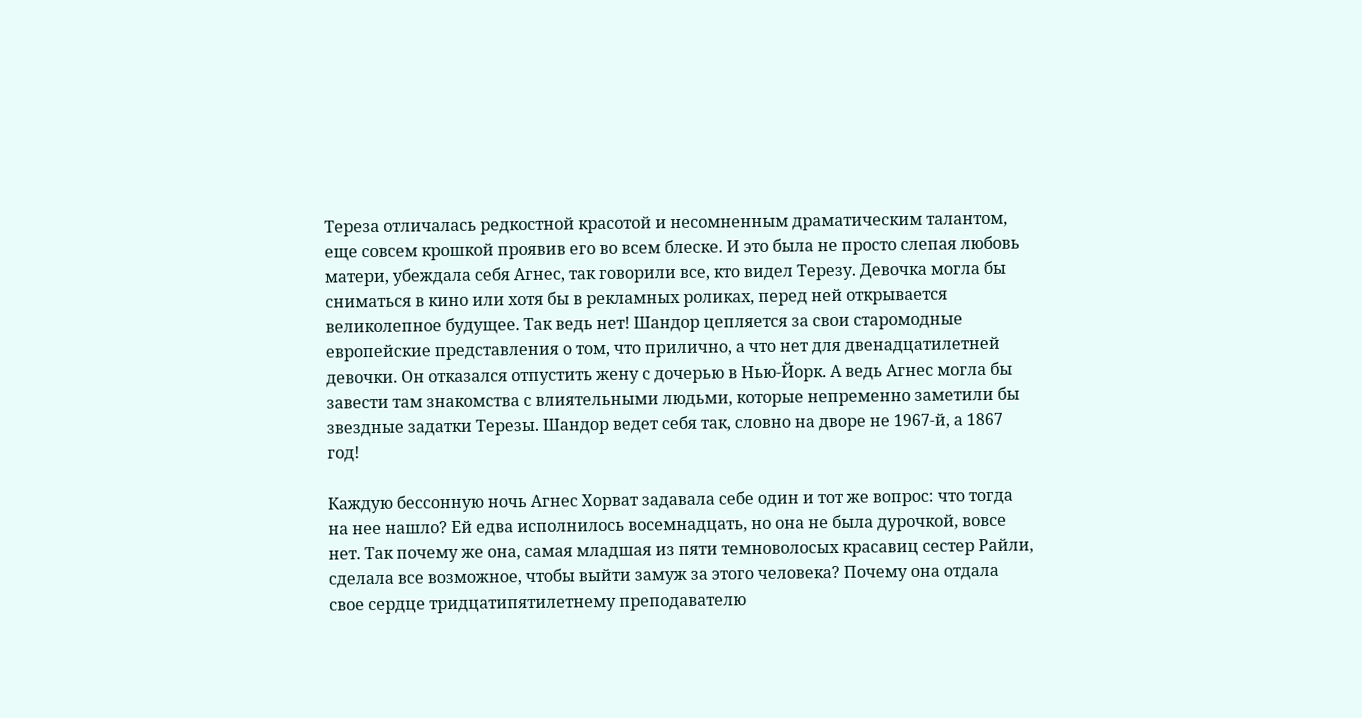Тереза отличалась редкостной красотой и несомненным драматическим талантом, еще совсем крошкой проявив его во всем блеске. И это была не просто слепая любовь матери, убеждала себя Агнес, так говорили все, кто видел Терезу. Девочка могла бы сниматься в кино или хотя бы в рекламных роликах, перед ней открывается великолепное будущее. Так ведь нет! Шандор цепляется за свои старомодные европейские представления о том, что прилично, а что нет для двенадцатилетней девочки. Он отказался отпустить жену с дочерью в Нью-Йорк. А ведь Агнес могла бы завести там знакомства с влиятельными людьми, которые непременно заметили бы звездные задатки Терезы. Шандор ведет себя так, словно на дворе не 1967-й, а 1867 год!

Каждую бессонную ночь Агнес Хорват задавала себе один и тот же вопрос: что тогда на нее нашло? Ей едва исполнилось восемнадцать, но она не была дурочкой, вовсе нет. Так почему же она, самая младшая из пяти темноволосых красавиц сестер Райли, сделала все возможное, чтобы выйти замуж за этого человека? Почему она отдала свое сердце тридцатипятилетнему преподавателю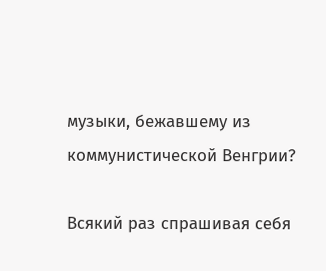музыки, бежавшему из коммунистической Венгрии?

Всякий раз спрашивая себя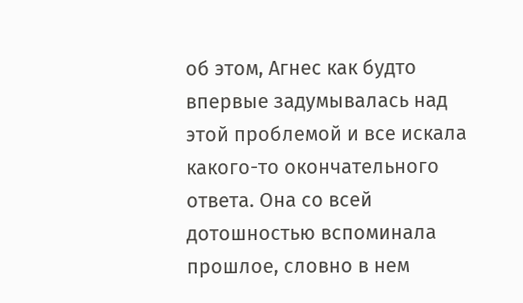об этом, Агнес как будто впервые задумывалась над этой проблемой и все искала какого-то окончательного ответа. Она со всей дотошностью вспоминала прошлое, словно в нем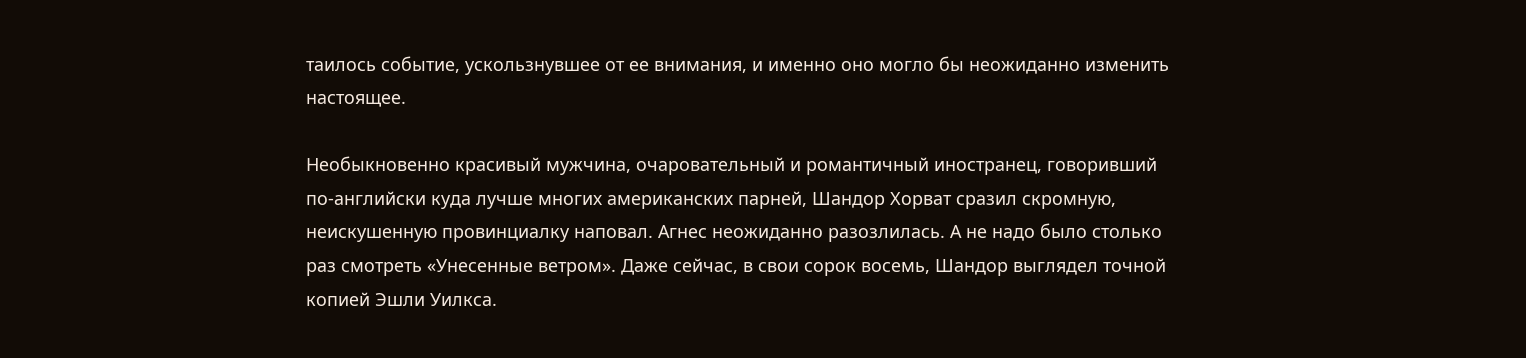таилось событие, ускользнувшее от ее внимания, и именно оно могло бы неожиданно изменить настоящее.

Необыкновенно красивый мужчина, очаровательный и романтичный иностранец, говоривший по-английски куда лучше многих американских парней, Шандор Хорват сразил скромную, неискушенную провинциалку наповал. Агнес неожиданно разозлилась. А не надо было столько раз смотреть «Унесенные ветром». Даже сейчас, в свои сорок восемь, Шандор выглядел точной копией Эшли Уилкса.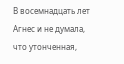В восемнадцать лет Агнес и не думала, что утонченная,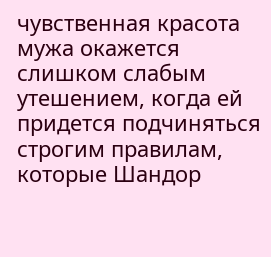чувственная красота мужа окажется слишком слабым утешением, когда ей придется подчиняться строгим правилам, которые Шандор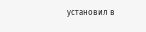установил в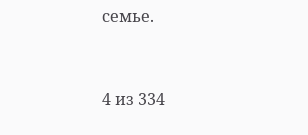семье.



4 из 334